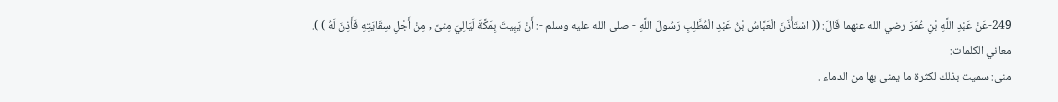249-عَنْ عَبْدِ اللَّهِ بْنِ عُمَرَ رضي الله عنهما قَالَ: (( اسْتَأْذَنَ الْعَبَّاسُ بْنُ عَبْدِ الْمُطَّلِبِ رَسُولَ اللَّهِ - صلى الله عليه وسلم -: أَنْ يَبِيتَ بِمَكَّةَ لَيَالِيَ مِنىً , مِنْ أَجْلِ سِقَايَتِهِ فَأَذِنَ لَهُ ) ).
معاني الكلمات:
منى: سميت بذلك لكثرة ما يمنى بها من الدماء .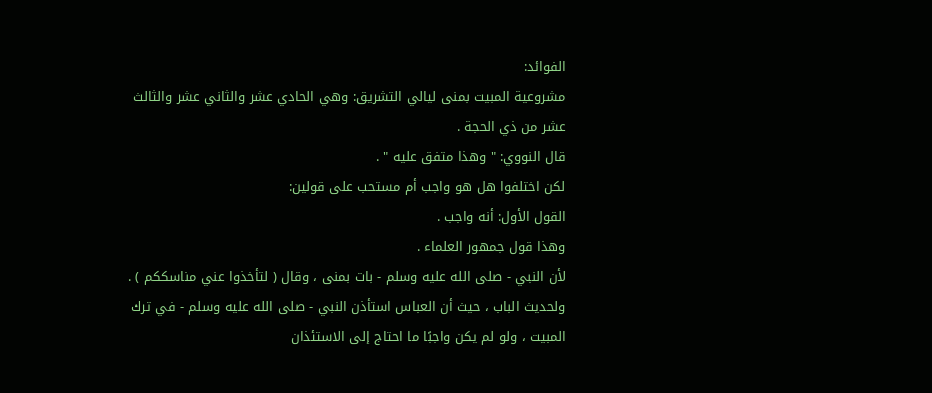الفوائد:
مشروعية المبيت بمنى ليالي التشريق: وهي الحادي عشر والثاني عشر والثالث عشر من ذي الحجة .
قال النووي: " وهذا متفق عليه " .
لكن اختلفوا هل هو واجب أم مستحب على قولين:
القول الأول: أنه واجب .
وهذا قول جمهور العلماء .
لأن النبي - صلى الله عليه وسلم - بات بمنى ، وقال ( لتأخذوا عني مناسككم ) .
ولحديث الباب ، حيث أن العباس استأذن النبي - صلى الله عليه وسلم - في ترك المبيت ، ولو لم يكن واجبًا ما احتاج إلى الاستئذان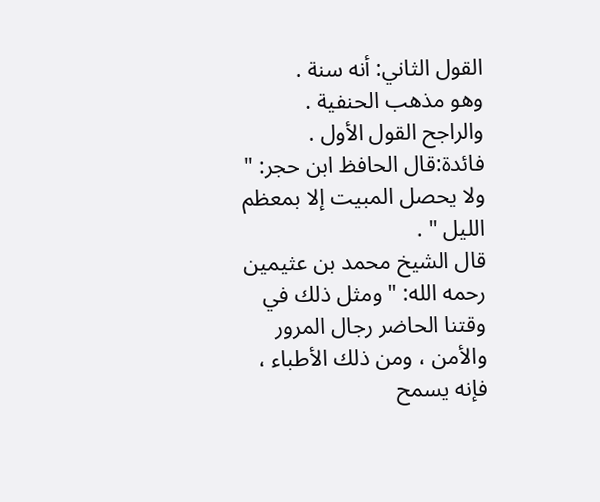القول الثاني: أنه سنة .
وهو مذهب الحنفية .
والراجح القول الأول .
فائدة:قال الحافظ ابن حجر: " ولا يحصل المبيت إلا بمعظم الليل " .
قال الشيخ محمد بن عثيمين رحمه الله: " ومثل ذلك في وقتنا الحاضر رجال المرور والأمن ، ومن ذلك الأطباء ، فإنه يسمح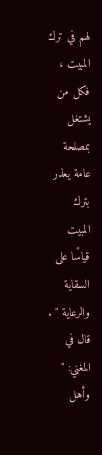لهم في ترك المبيت ، فكل من يشتغل بمصلحة عامة يعذر بترك المبيت قياسًا على السقاية والرعاية " .
قال في المغني: " وأهل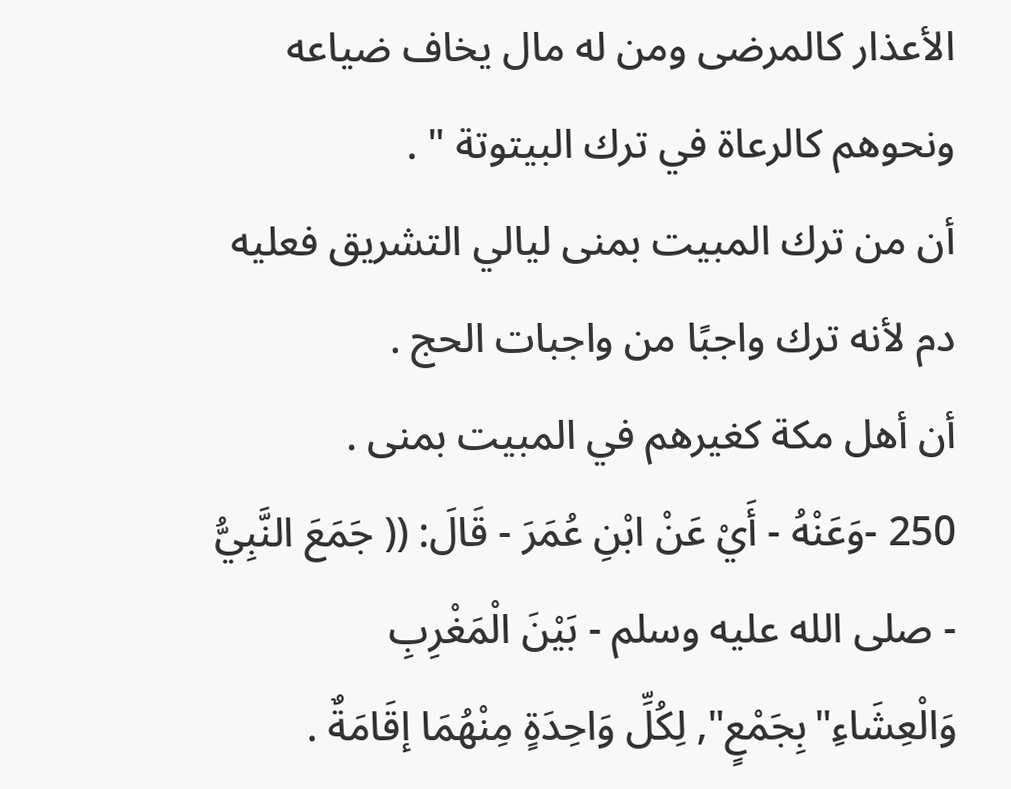الأعذار كالمرضى ومن له مال يخاف ضياعه ونحوهم كالرعاة في ترك البيتوتة " .
أن من ترك المبيت بمنى ليالي التشريق فعليه دم لأنه ترك واجبًا من واجبات الحج .
أن أهل مكة كغيرهم في المبيت بمنى .
250 -وَعَنْهُ - أَيْ عَنْ ابْنِ عُمَرَ - قَالَ: (( جَمَعَ النَّبِيُّ - صلى الله عليه وسلم - بَيْنَ الْمَغْرِبِ وَالْعِشَاءِ"بِجَمْعٍ", لِكُلِّ وَاحِدَةٍ مِنْهُمَا إقَامَةٌ .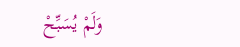وَلَمْ يُسَبِّحْ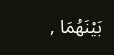بَيْنَهُمَا ,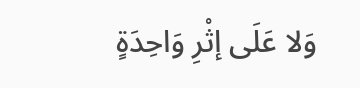وَلا عَلَى إثْرِ وَاحِدَةٍ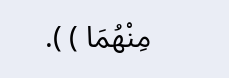مِنْهُمَا ) ).